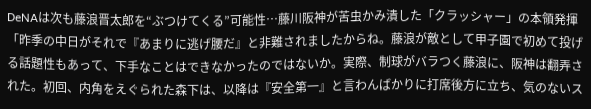DeNAは次も藤浪晋太郎を“ぶつけてくる”可能性…藤川阪神が苦虫かみ潰した「クラッシャー」の本領発揮
「昨季の中日がそれで『あまりに逃げ腰だ』と非難されましたからね。藤浪が敵として甲子園で初めて投げる話題性もあって、下手なことはできなかったのではないか。実際、制球がバラつく藤浪に、阪神は翻弄された。初回、内角をえぐられた森下は、以降は『安全第一』と言わんばかりに打席後方に立ち、気のないス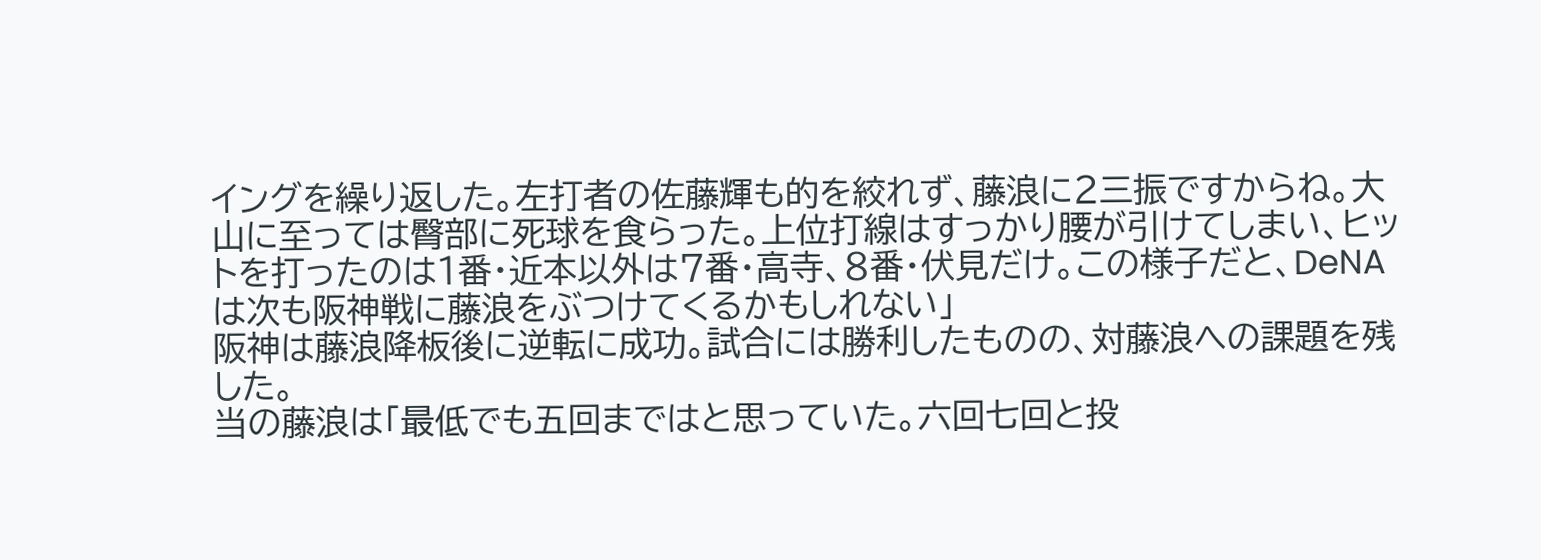イングを繰り返した。左打者の佐藤輝も的を絞れず、藤浪に2三振ですからね。大山に至っては臀部に死球を食らった。上位打線はすっかり腰が引けてしまい、ヒットを打ったのは1番・近本以外は7番・高寺、8番・伏見だけ。この様子だと、DeNAは次も阪神戦に藤浪をぶつけてくるかもしれない」
阪神は藤浪降板後に逆転に成功。試合には勝利したものの、対藤浪への課題を残した。
当の藤浪は「最低でも五回まではと思っていた。六回七回と投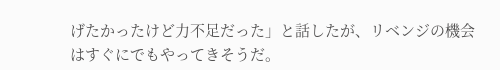げたかったけど力不足だった」と話したが、リベンジの機会はすぐにでもやってきそうだ。